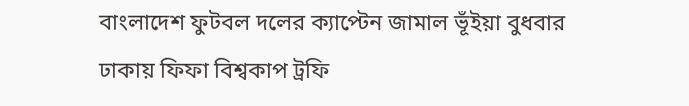বাংলাদেশ ফুটবল দলের ক্যাপ্টেন জামাল ভূঁইয়া বুধবার ঢাকায় ফিফা বিশ্বকাপ ট্রফি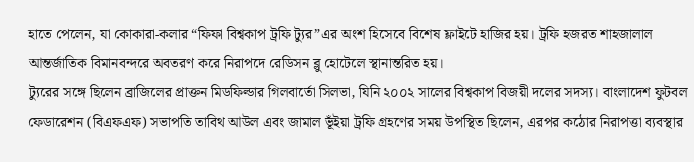হাতে পেলেন, যা কোকারা-কলার “ফিফা বিশ্বকাপ ট্রফি ট্যুর”এর অংশ হিসেবে বিশেষ ফ্লাইটে হাজির হয়। ট্রফি হজরত শাহজালাল আন্তর্জাতিক বিমানবন্দরে অবতরণ করে নিরাপদে রেডিসন ব্লু হোটেলে স্থানান্তরিত হয়।
ট্যুরের সঙ্গে ছিলেন ব্রাজিলের প্রাক্তন মিডফিল্ডার গিলবার্তো সিলভা, যিনি ২০০২ সালের বিশ্বকাপ বিজয়ী দলের সদস্য। বাংলাদেশ ফুটবল ফেডারেশন (বিএফএফ) সভাপতি তাবিথ আউল এবং জামাল ভূঁইয়া ট্রফি গ্রহণের সময় উপস্থিত ছিলেন, এরপর কঠোর নিরাপত্তা ব্যবস্থার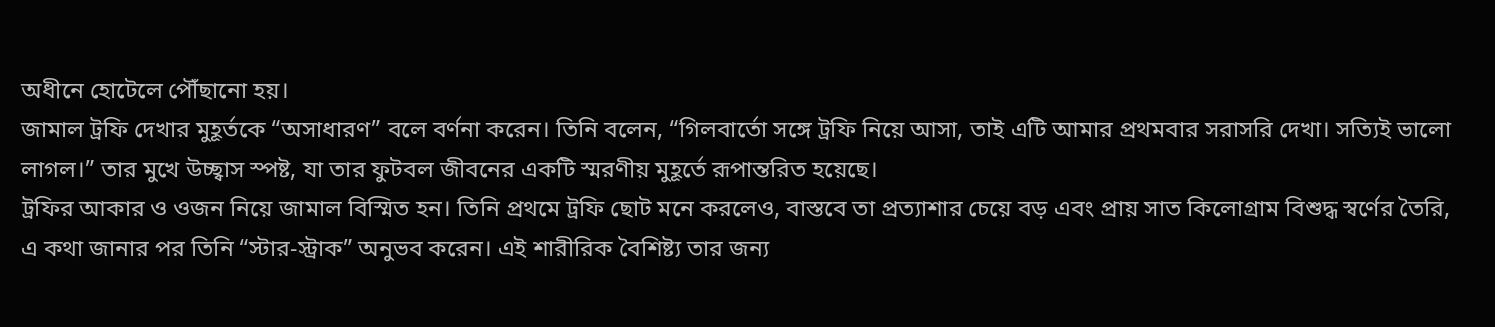অধীনে হোটেলে পৌঁছানো হয়।
জামাল ট্রফি দেখার মুহূর্তকে “অসাধারণ” বলে বর্ণনা করেন। তিনি বলেন, “গিলবার্তো সঙ্গে ট্রফি নিয়ে আসা, তাই এটি আমার প্রথমবার সরাসরি দেখা। সত্যিই ভালো লাগল।” তার মুখে উচ্ছ্বাস স্পষ্ট, যা তার ফুটবল জীবনের একটি স্মরণীয় মুহূর্তে রূপান্তরিত হয়েছে।
ট্রফির আকার ও ওজন নিয়ে জামাল বিস্মিত হন। তিনি প্রথমে ট্রফি ছোট মনে করলেও, বাস্তবে তা প্রত্যাশার চেয়ে বড় এবং প্রায় সাত কিলোগ্রাম বিশুদ্ধ স্বর্ণের তৈরি, এ কথা জানার পর তিনি “স্টার-স্ট্রাক” অনুভব করেন। এই শারীরিক বৈশিষ্ট্য তার জন্য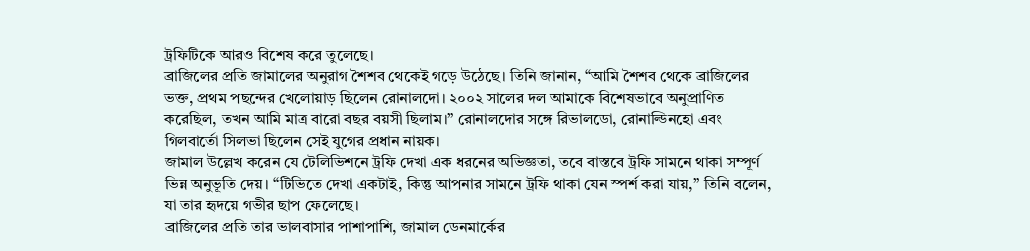ট্রফিটিকে আরও বিশেষ করে তুলেছে।
ব্রাজিলের প্রতি জামালের অনুরাগ শৈশব থেকেই গড়ে উঠেছে। তিনি জানান, “আমি শৈশব থেকে ব্রাজিলের ভক্ত, প্রথম পছন্দের খেলোয়াড় ছিলেন রোনালদো। ২০০২ সালের দল আমাকে বিশেষভাবে অনুপ্রাণিত করেছিল, তখন আমি মাত্র বারো বছর বয়সী ছিলাম।” রোনালদোর সঙ্গে রিভালডো, রোনাল্ডিনহো এবং গিলবার্তো সিলভা ছিলেন সেই যুগের প্রধান নায়ক।
জামাল উল্লেখ করেন যে টেলিভিশনে ট্রফি দেখা এক ধরনের অভিজ্ঞতা, তবে বাস্তবে ট্রফি সামনে থাকা সম্পূর্ণ ভিন্ন অনুভূতি দেয়। “টিভিতে দেখা একটাই, কিন্তু আপনার সামনে ট্রফি থাকা যেন স্পর্শ করা যায়,” তিনি বলেন, যা তার হৃদয়ে গভীর ছাপ ফেলেছে।
ব্রাজিলের প্রতি তার ভালবাসার পাশাপাশি, জামাল ডেনমার্কের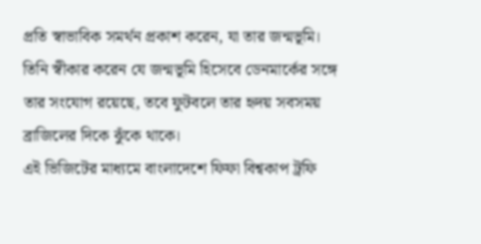প্রতি স্বাভাবিক সমর্থন প্রকাশ করেন, যা তার জন্মভূমি। তিনি স্বীকার করেন যে জন্মভূমি হিসেবে ডেনমার্কের সঙ্গে তার সংযোগ রয়েছে, তবে ফুটবলে তার হৃদয় সবসময় ব্রাজিলের দিকে ঝুঁকে থাকে।
এই ভিজিটের মাধ্যমে বাংলাদেশে ফিফা বিশ্বকাপ ট্রফি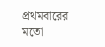প্রথমবারের মতো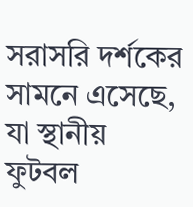সরাসরি দর্শকের সামনে এসেছে, যা স্থানীয় ফুটবল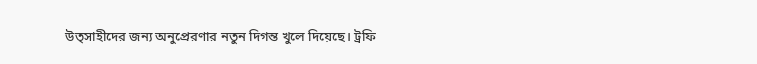উত্সাহীদের জন্য অনুপ্রেরণার নতুন দিগন্ত খুলে দিয়েছে। ট্রফি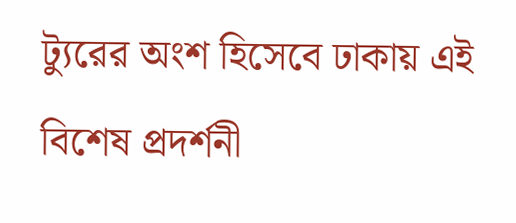ট্যুরের অংশ হিসেবে ঢাকায় এই বিশেষ প্রদর্শনী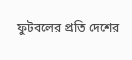ফুটবলের প্রতি দেশের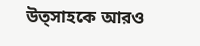উত্সাহকে আরও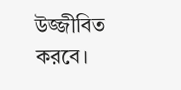উজ্জীবিত করবে।